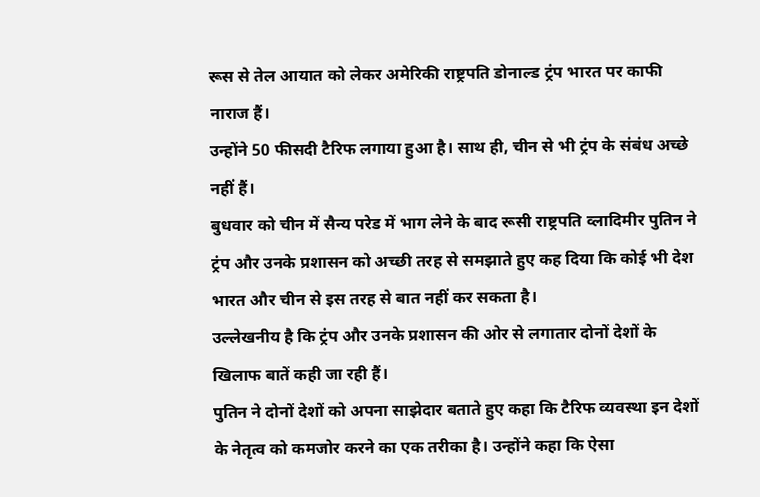रूस से तेल आयात को लेकर अमेरिकी राष्ट्रपति डोनाल्ड ट्रंप भारत पर काफी नाराज हैं।
उन्होंने 50 फीसदी टैरिफ लगाया हुआ है। साथ ही, चीन से भी ट्रंप के संबंध अच्छे नहीं हैं।
बुधवार को चीन में सैन्य परेड में भाग लेने के बाद रूसी राष्ट्रपति व्लादिमीर पुतिन ने ट्रंप और उनके प्रशासन को अच्छी तरह से समझाते हुए कह दिया कि कोई भी देश भारत और चीन से इस तरह से बात नहीं कर सकता है।
उल्लेखनीय है कि ट्रंप और उनके प्रशासन की ओर से लगातार दोनों देशों के खिलाफ बातें कही जा रही हैं।
पुतिन ने दोनों देशों को अपना साझेदार बताते हुए कहा कि टैरिफ व्यवस्था इन देशों के नेतृत्व को कमजोर करने का एक तरीका है। उन्होंने कहा कि ऐसा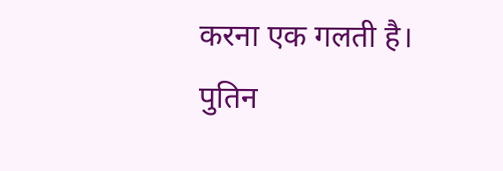करना एक गलती है।
पुतिन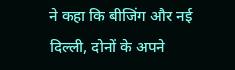ने कहा कि बीजिंग और नई दिल्ली, दोनों के अपने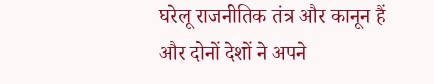घरेलू राजनीतिक तंत्र और कानून हैं और दोनों देशों ने अपने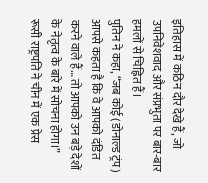इतिहास में कठिन दौर देखे हैं, जो उपनिवेशवाद और संप्रभुता पर बार-बार हमलों से चिह्नित हैं।
पुतिन ने कहा, “जब कोई (डोनाल्ड ट्रंप) आपसे कहता है कि वे आपको दंडित करने वाले हैं… तो आपको उन बड़े देशों के नेतृत्व के बारे में सोचना होगा।”
रूसी राष्ट्रपति ने चीन में एक प्रेस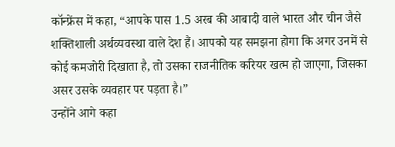कॉन्फ्रेंस में कहा, “आपके पास 1.5 अरब की आबादी वाले भारत और चीन जैसे शक्तिशाली अर्थव्यवस्था वाले देश हैं। आपको यह समझना होगा कि अगर उनमें से कोई कमजोरी दिखाता है, तो उसका राजनीतिक करियर खत्म हो जाएगा, जिसका असर उसके व्यवहार पर पड़ता है।”
उन्होंने आगे कहा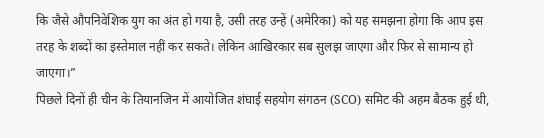कि जैसे औपनिवेशिक युग का अंत हो गया है, उसी तरह उन्हें (अमेरिका) को यह समझना होगा कि आप इस तरह के शब्दों का इस्तेमाल नहीं कर सकते। लेकिन आखिरकार सब सुलझ जाएगा और फिर से सामान्य हो जाएगा।”
पिछले दिनों ही चीन के तियानजिन में आयोजित शंघाई सहयोग संगठन (SCO) समिट की अहम बैठक हुई थी,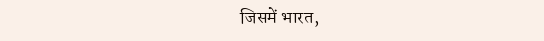जिसमें भारत,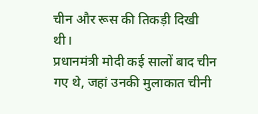चीन और रूस की तिकड़ी दिखी थी।
प्रधानमंत्री मोदी कई सालों बाद चीन गए थे, जहां उनकी मुलाकात चीनी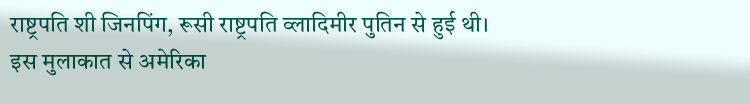राष्ट्रपति शी जिनपिंग, रूसी राष्ट्रपति व्लादिमीर पुतिन से हुई थी।
इस मुलाकात से अमेरिका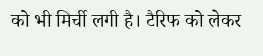को भी मिर्ची लगी है। टैरिफ को लेकर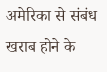अमेरिका से संबंध खराब होने के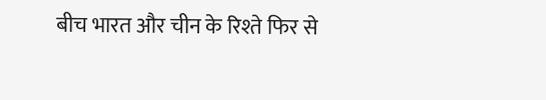बीच भारत और चीन के रिश्ते फिर से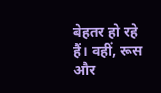बेहतर हो रहे हैं। वहीं, रूस और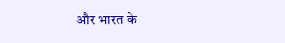और भारत के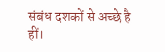संबंध दशकों से अच्छे है हीं।